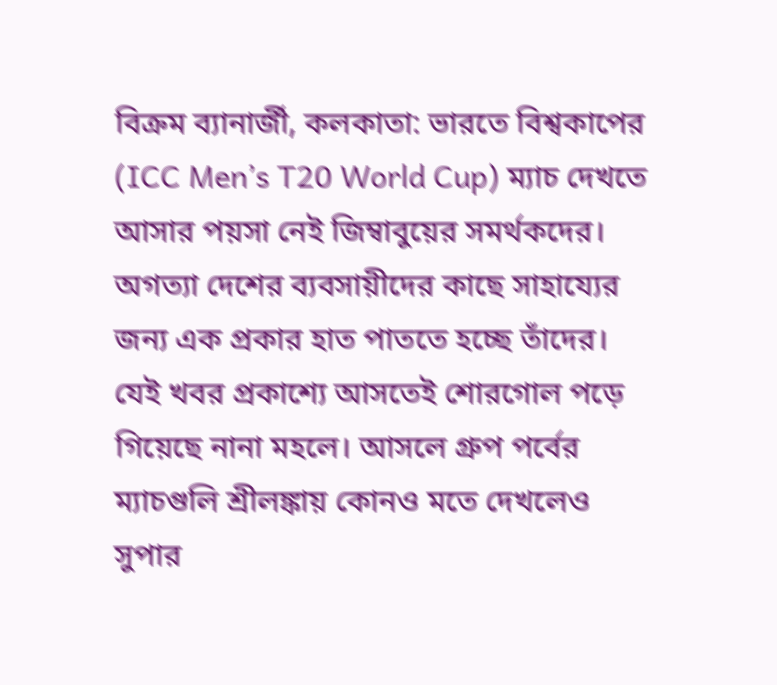বিক্রম ব্যানার্জী, কলকাতা: ভারতে বিশ্বকাপের (ICC Men’s T20 World Cup) ম্যাচ দেখতে আসার পয়সা নেই জিম্বাবুয়ের সমর্থকদের। অগত্যা দেশের ব্যবসায়ীদের কাছে সাহায্যের জন্য এক প্রকার হাত পাততে হচ্ছে তাঁদের। যেই খবর প্রকাশ্যে আসতেই শোরগোল পড়ে গিয়েছে নানা মহলে। আসলে গ্রুপ পর্বের ম্যাচগুলি শ্রীলঙ্কায় কোনও মতে দেখলেও সুপার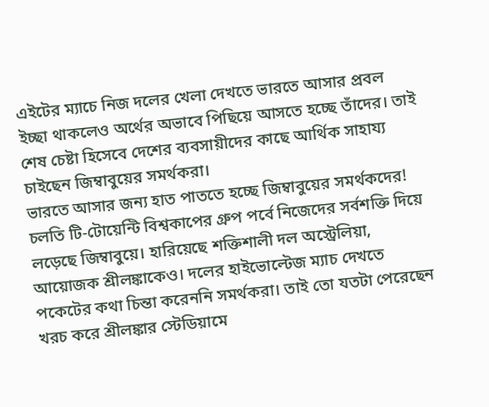এইটের ম্যাচে নিজ দলের খেলা দেখতে ভারতে আসার প্রবল ইচ্ছা থাকলেও অর্থের অভাবে পিছিয়ে আসতে হচ্ছে তাঁদের। তাই শেষ চেষ্টা হিসেবে দেশের ব্যবসায়ীদের কাছে আর্থিক সাহায্য চাইছেন জিম্বাবুয়ের সমর্থকরা।
ভারতে আসার জন্য হাত পাততে হচ্ছে জিম্বাবুয়ের সমর্থকদের!
চলতি টি-টোয়েন্টি বিশ্বকাপের গ্রুপ পর্বে নিজেদের সর্বশক্তি দিয়ে লড়েছে জিম্বাবুয়ে। হারিয়েছে শক্তিশালী দল অস্ট্রেলিয়া, আয়োজক শ্রীলঙ্কাকেও। দলের হাইভোল্টেজ ম্যাচ দেখতে পকেটের কথা চিন্তা করেননি সমর্থকরা। তাই তো যতটা পেরেছেন খরচ করে শ্রীলঙ্কার স্টেডিয়ামে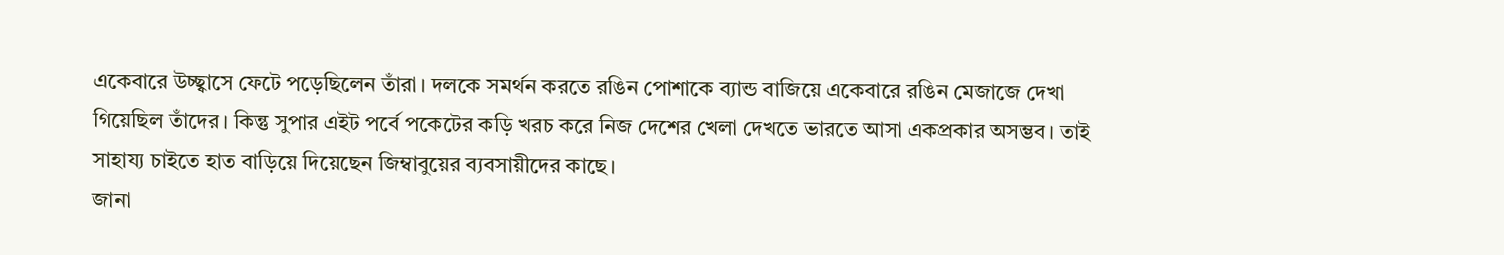একেবারে উচ্ছ্বাসে ফেটে পড়েছিলেন তাঁরা। দলকে সমর্থন করতে রঙিন পোশাকে ব্যান্ড বাজিয়ে একেবারে রঙিন মেজাজে দেখা গিয়েছিল তাঁদের। কিন্তু সুপার এইট পর্বে পকেটের কড়ি খরচ করে নিজ দেশের খেলা দেখতে ভারতে আসা একপ্রকার অসম্ভব। তাই সাহায্য চাইতে হাত বাড়িয়ে দিয়েছেন জিম্বাবুয়ের ব্যবসায়ীদের কাছে।
জানা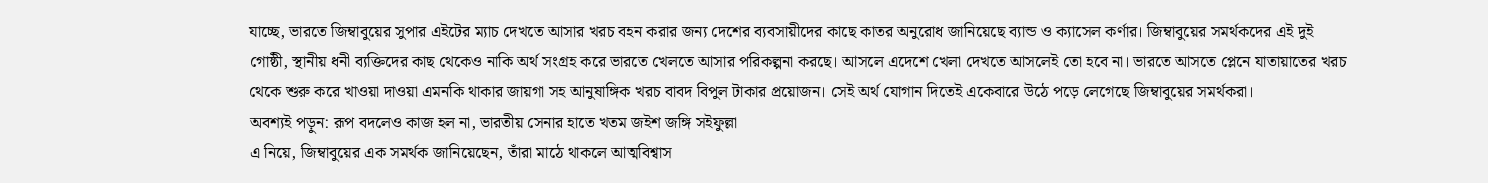যাচ্ছে, ভারতে জিম্বাবুয়ের সুপার এইটের ম্যাচ দেখতে আসার খরচ বহন করার জন্য দেশের ব্যবসায়ীদের কাছে কাতর অনুরোধ জানিয়েছে ব্যান্ড ও ক্যাসেল কর্ণার। জিম্বাবুয়ের সমর্থকদের এই দুই গোষ্ঠী, স্থানীয় ধনী ব্যক্তিদের কাছ থেকেও নাকি অর্থ সংগ্রহ করে ভারতে খেলতে আসার পরিকল্পনা করছে। আসলে এদেশে খেলা দেখতে আসলেই তো হবে না। ভারতে আসতে প্লেনে যাতায়াতের খরচ থেকে শুরু করে খাওয়া দাওয়া এমনকি থাকার জায়গা সহ আনুষাঙ্গিক খরচ বাবদ বিপুল টাকার প্রয়োজন। সেই অর্থ যোগান দিতেই একেবারে উঠে পড়ে লেগেছে জিম্বাবুয়ের সমর্থকরা।
অবশ্যই পড়ুন: রূপ বদলেও কাজ হল না, ভারতীয় সেনার হাতে খতম জইশ জঙ্গি সইফুল্লা
এ নিয়ে, জিম্বাবুয়ের এক সমর্থক জানিয়েছেন, তাঁরা মাঠে থাকলে আত্মবিশ্বাস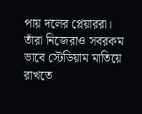পায় দলের প্লেয়াররা। তাঁরা নিজেরাও সবরকম ভাবে স্টেডিয়াম মাতিয়ে রাখতে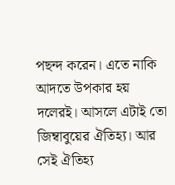পছন্দ করেন। এতে নাকি আদতে উপকার হয় দলেরই। আসলে এটাই তো জিম্বাবুয়ের ঐতিহ্য। আর সেই ঐতিহ্য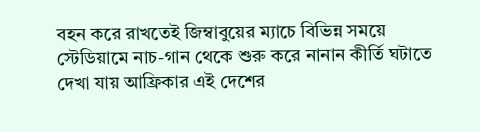বহন করে রাখতেই জিম্বাবুয়ের ম্যাচে বিভিন্ন সময়ে স্টেডিয়ামে নাচ-গান থেকে শুরু করে নানান কীর্তি ঘটাতে দেখা যায় আফ্রিকার এই দেশের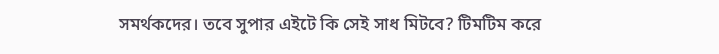সমর্থকদের। তবে সুপার এইটে কি সেই সাধ মিটবে? টিমটিম করে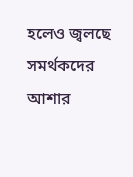হলেও জ্বলছে সমর্থকদের আশার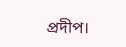প্রদীপ।